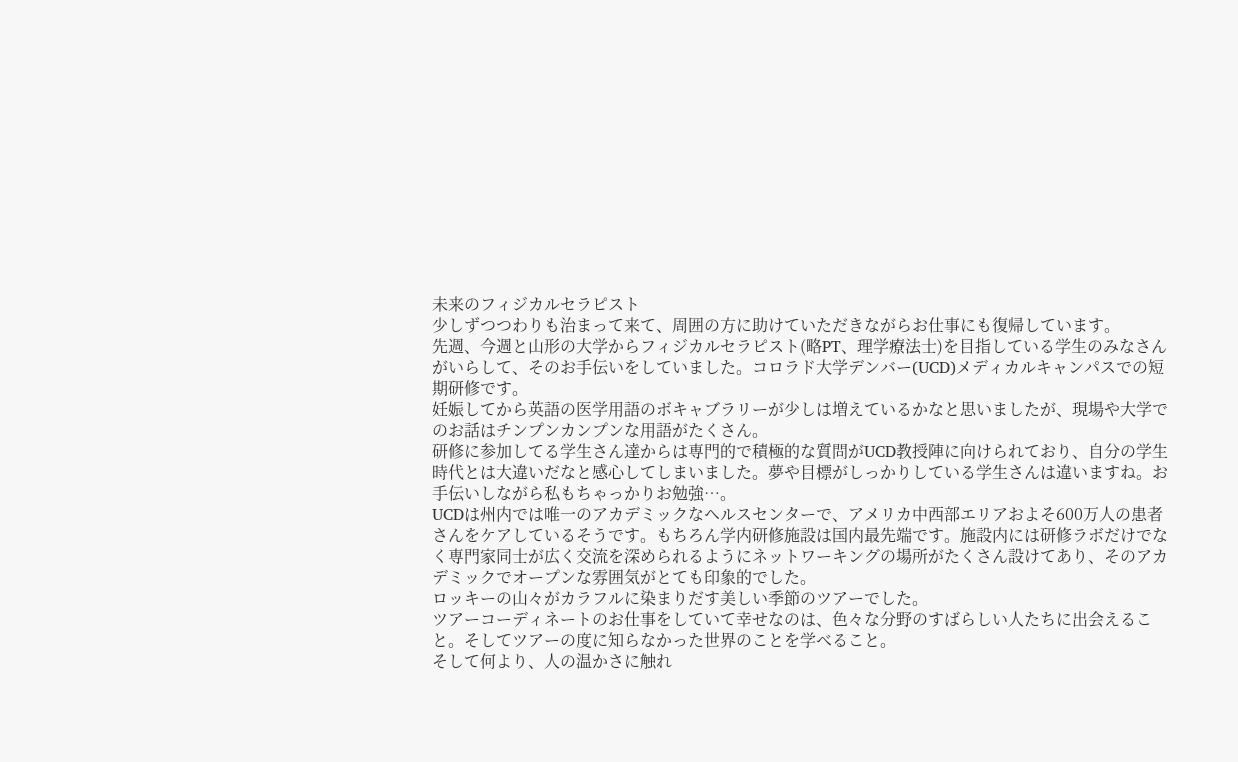未来のフィジカルセラピスト
少しずつつわりも治まって来て、周囲の方に助けていただきながらお仕事にも復帰しています。
先週、今週と山形の大学からフィジカルセラピスト(略PT、理学療法士)を目指している学生のみなさんがいらして、そのお手伝いをしていました。コロラド大学デンバー(UCD)メディカルキャンパスでの短期研修です。
妊娠してから英語の医学用語のボキャブラリーが少しは増えているかなと思いましたが、現場や大学でのお話はチンプンカンプンな用語がたくさん。
研修に参加してる学生さん達からは専門的で積極的な質問がUCD教授陣に向けられており、自分の学生時代とは大違いだなと感心してしまいました。夢や目標がしっかりしている学生さんは違いますね。お手伝いしながら私もちゃっかりお勉強…。
UCDは州内では唯一のアカデミックなヘルスセンターで、アメリカ中西部エリアおよそ600万人の患者さんをケアしているそうです。もちろん学内研修施設は国内最先端です。施設内には研修ラボだけでなく専門家同士が広く交流を深められるようにネットワーキングの場所がたくさん設けてあり、そのアカデミックでオープンな雰囲気がとても印象的でした。
ロッキーの山々がカラフルに染まりだす美しい季節のツアーでした。
ツアーコーディネートのお仕事をしていて幸せなのは、色々な分野のすばらしい人たちに出会えること。そしてツアーの度に知らなかった世界のことを学べること。
そして何より、人の温かさに触れ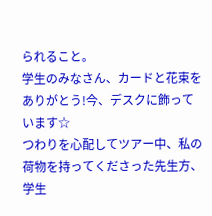られること。
学生のみなさん、カードと花束をありがとう!今、デスクに飾っています☆
つわりを心配してツアー中、私の荷物を持ってくださった先生方、学生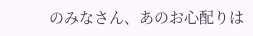のみなさん、あのお心配りは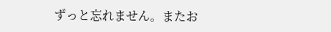ずっと忘れません。またお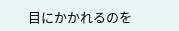目にかかれるのを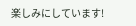楽しみにしています!